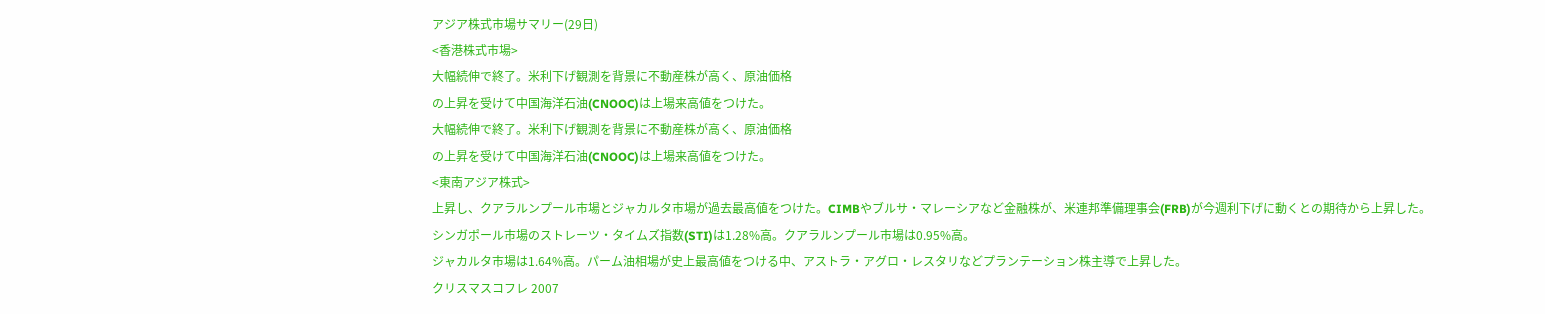アジア株式市場サマリー(29日)
<香港株式市場>
大幅続伸で終了。米利下げ観測を背景に不動産株が高く、原油価格
の上昇を受けて中国海洋石油(CNOOC)は上場来高値をつけた。
大幅続伸で終了。米利下げ観測を背景に不動産株が高く、原油価格
の上昇を受けて中国海洋石油(CNOOC)は上場来高値をつけた。
<東南アジア株式>
上昇し、クアラルンプール市場とジャカルタ市場が過去最高値をつけた。CIMBやブルサ・マレーシアなど金融株が、米連邦準備理事会(FRB)が今週利下げに動くとの期待から上昇した。
シンガポール市場のストレーツ・タイムズ指数(STI)は1.28%高。クアラルンプール市場は0.95%高。
ジャカルタ市場は1.64%高。パーム油相場が史上最高値をつける中、アストラ・アグロ・レスタリなどプランテーション株主導で上昇した。
クリスマスコフレ 2007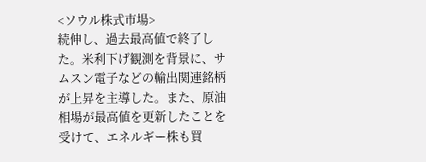<ソウル株式市場>
続伸し、過去最高値で終了した。米利下げ観測を背景に、サムスン電子などの輸出関連銘柄が上昇を主導した。また、原油相場が最高値を更新したことを受けて、エネルギー株も買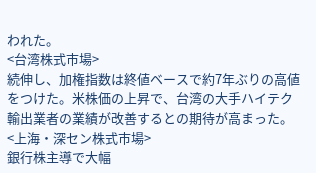われた。
<台湾株式市場>
続伸し、加権指数は終値ベースで約7年ぶりの高値をつけた。米株価の上昇で、台湾の大手ハイテク輸出業者の業績が改善するとの期待が高まった。
<上海・深セン株式市場>
銀行株主導で大幅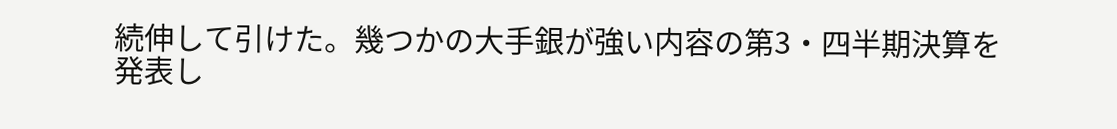続伸して引けた。幾つかの大手銀が強い内容の第3・四半期決算を発表し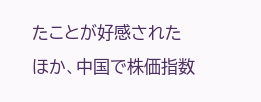たことが好感されたほか、中国で株価指数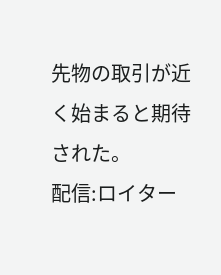先物の取引が近く始まると期待された。
配信:ロイター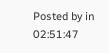Posted by in 02:51:47